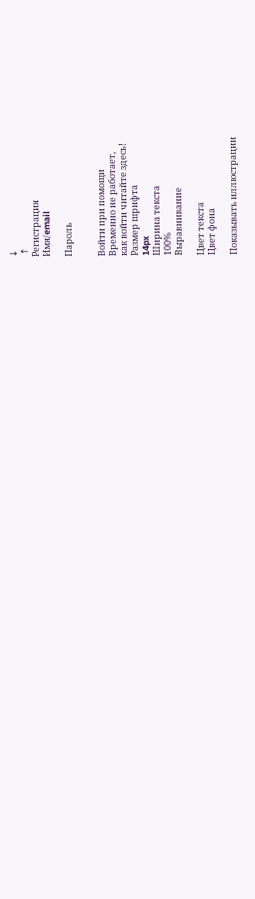↓
 ↑
Регистрация
Имя/email

Пароль


Войти при помощи
Временно не работает,
как войти читайте здесь!
Размер шрифта
14px
Ширина текста
100%
Выравнивание

Цвет текста
Цвет фона

Показывать иллюстрации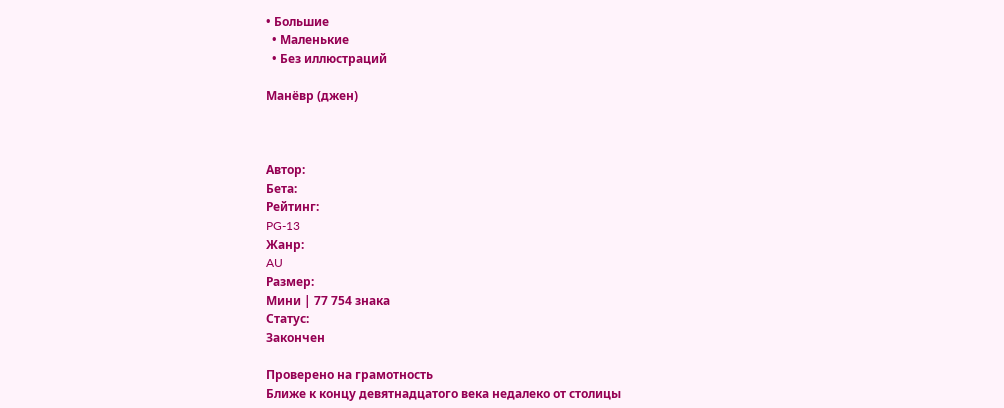• Большие
  • Маленькие
  • Без иллюстраций

Манёвр (джен)



Автор:
Бета:
Рейтинг:
PG-13
Жанр:
AU
Размер:
Мини | 77 754 знака
Статус:
Закончен

Проверено на грамотность
Ближе к концу девятнадцатого века недалеко от столицы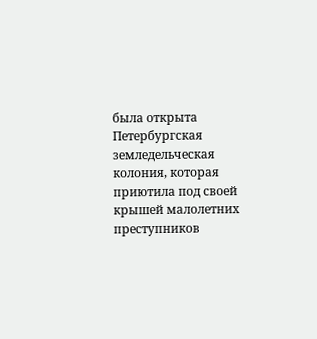была открыта Петербургская земледельческая колония, которая приютила под своей крышей малолетних преступников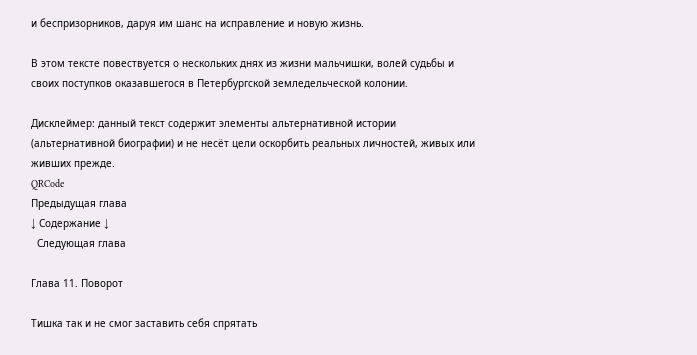и беспризорников, даруя им шанс на исправление и новую жизнь.

В этом тексте повествуется о нескольких днях из жизни мальчишки, волей судьбы и своих поступков оказавшегося в Петербургской земледельческой колонии.

Дисклеймер: данный текст содержит элементы альтернативной истории (альтернативной биографии) и не несёт цели оскорбить реальных личностей, живых или живших прежде.
QRCode
Предыдущая глава
↓ Содержание ↓
  Следующая глава

Глава 11. Поворот

Тишка так и не смог заставить себя спрятать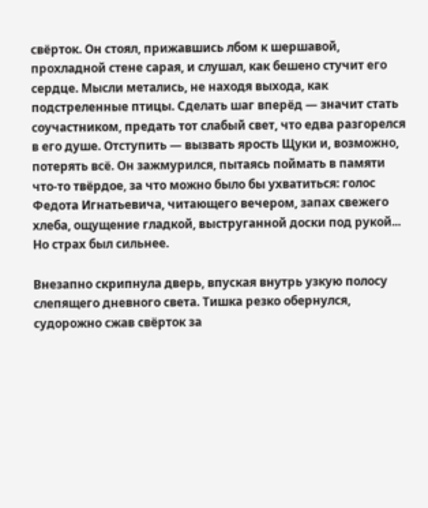свёрток. Он стоял, прижавшись лбом к шершавой, прохладной стене сарая, и слушал, как бешено стучит его сердце. Мысли метались, не находя выхода, как подстреленные птицы. Сделать шаг вперёд — значит стать соучастником, предать тот слабый свет, что едва разгорелся в его душе. Отступить — вызвать ярость Щуки и, возможно, потерять всё. Он зажмурился, пытаясь поймать в памяти что-то твёрдое, за что можно было бы ухватиться: голос Федота Игнатьевича, читающего вечером, запах свежего хлеба, ощущение гладкой, выструганной доски под рукой... Но страх был сильнее.

Внезапно скрипнула дверь, впуская внутрь узкую полосу слепящего дневного света. Тишка резко обернулся, судорожно сжав свёрток за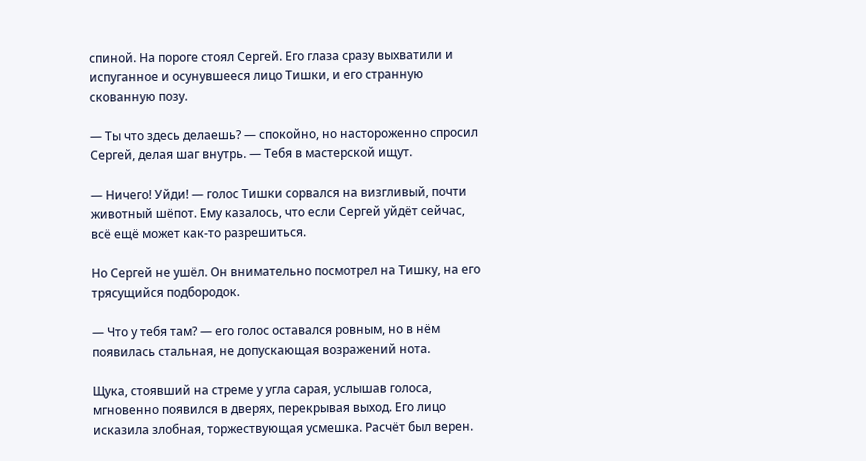спиной. На пороге стоял Сергей. Его глаза сразу выхватили и испуганное и осунувшееся лицо Тишки, и его странную скованную позу.

— Ты что здесь делаешь? — спокойно, но настороженно спросил Сергей, делая шаг внутрь. — Тебя в мастерской ищут.

— Ничего! Уйди! — голос Тишки сорвался на визгливый, почти животный шёпот. Ему казалось, что если Сергей уйдёт сейчас, всё ещё может как-то разрешиться.

Но Сергей не ушёл. Он внимательно посмотрел на Тишку, на его трясущийся подбородок.

— Что у тебя там? — его голос оставался ровным, но в нём появилась стальная, не допускающая возражений нота.

Щука, стоявший на стреме у угла сарая, услышав голоса, мгновенно появился в дверях, перекрывая выход. Его лицо исказила злобная, торжествующая усмешка. Расчёт был верен.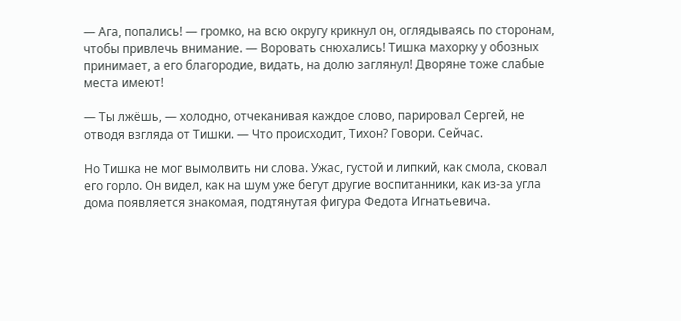— Ага, попались! — громко, на всю округу крикнул он, оглядываясь по сторонам, чтобы привлечь внимание. — Воровать снюхались! Тишка махорку у обозных принимает, а его благородие, видать, на долю заглянул! Дворяне тоже слабые места имеют!

— Ты лжёшь, — холодно, отчеканивая каждое слово, парировал Сергей, не отводя взгляда от Тишки. — Что происходит, Тихон? Говори. Сейчас.

Но Тишка не мог вымолвить ни слова. Ужас, густой и липкий, как смола, сковал его горло. Он видел, как на шум уже бегут другие воспитанники, как из-за угла дома появляется знакомая, подтянутая фигура Федота Игнатьевича.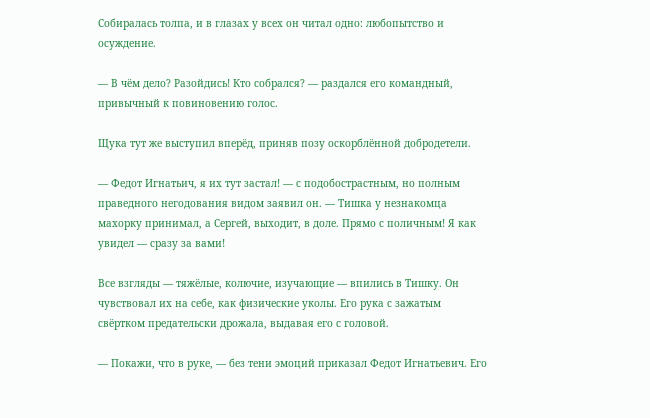Собиралась толпа, и в глазах у всех он читал одно: любопытство и осуждение.

— В чём дело? Разойдись! Кто собрался? — раздался его командный, привычный к повиновению голос.

Щука тут же выступил вперёд, приняв позу оскорблённой добродетели.

— Федот Игнатьич, я их тут застал! — с подобострастным, но полным праведного негодования видом заявил он. — Тишка у незнакомца махорку принимал, а Сергей, выходит, в доле. Прямо с поличным! Я как увидел — сразу за вами!

Все взгляды — тяжёлые, колючие, изучающие — впились в Тишку. Он чувствовал их на себе, как физические уколы. Его рука с зажатым свёртком предательски дрожала, выдавая его с головой.

— Покажи, что в руке, — без тени эмоций приказал Федот Игнатьевич. Его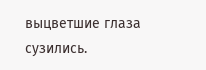выцветшие глаза сузились.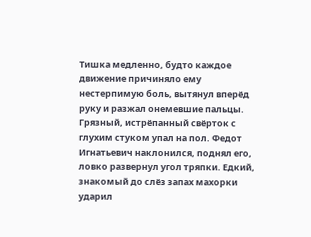Тишка медленно, будто каждое движение причиняло ему нестерпимую боль, вытянул вперёд руку и разжал онемевшие пальцы. Грязный, истрёпанный свёрток с глухим стуком упал на пол. Федот Игнатьевич наклонился, поднял его, ловко развернул угол тряпки. Едкий, знакомый до слёз запах махорки ударил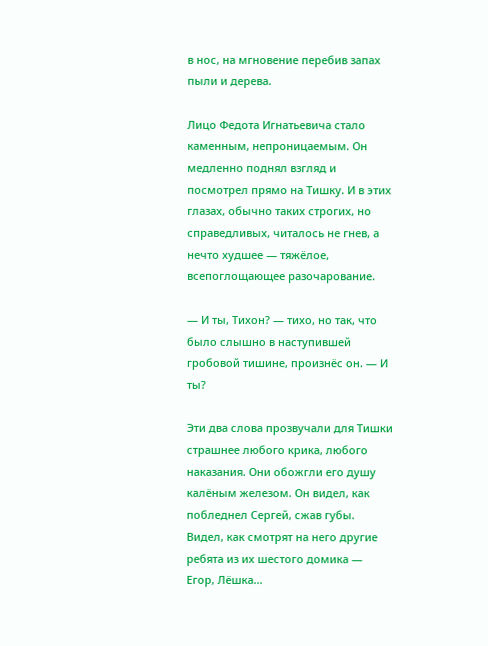в нос, на мгновение перебив запах пыли и дерева.

Лицо Федота Игнатьевича стало каменным, непроницаемым. Он медленно поднял взгляд и посмотрел прямо на Тишку. И в этих глазах, обычно таких строгих, но справедливых, читалось не гнев, а нечто худшее — тяжёлое, всепоглощающее разочарование.

— И ты, Тихон? — тихо, но так, что было слышно в наступившей гробовой тишине, произнёс он. — И ты?

Эти два слова прозвучали для Тишки страшнее любого крика, любого наказания. Они обожгли его душу калёным железом. Он видел, как побледнел Сергей, сжав губы. Видел, как смотрят на него другие ребята из их шестого домика — Егор, Лёшка...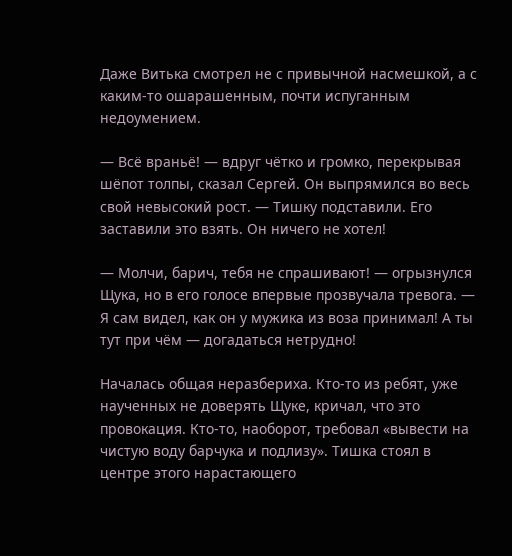Даже Витька смотрел не с привычной насмешкой, а с каким-то ошарашенным, почти испуганным недоумением.

— Всё враньё! — вдруг чётко и громко, перекрывая шёпот толпы, сказал Сергей. Он выпрямился во весь свой невысокий рост. — Тишку подставили. Его заставили это взять. Он ничего не хотел!

— Молчи, барич, тебя не спрашивают! — огрызнулся Щука, но в его голосе впервые прозвучала тревога. — Я сам видел, как он у мужика из воза принимал! А ты тут при чём — догадаться нетрудно!

Началась общая неразбериха. Кто-то из ребят, уже наученных не доверять Щуке, кричал, что это провокация. Кто-то, наоборот, требовал «вывести на чистую воду барчука и подлизу». Тишка стоял в центре этого нарастающего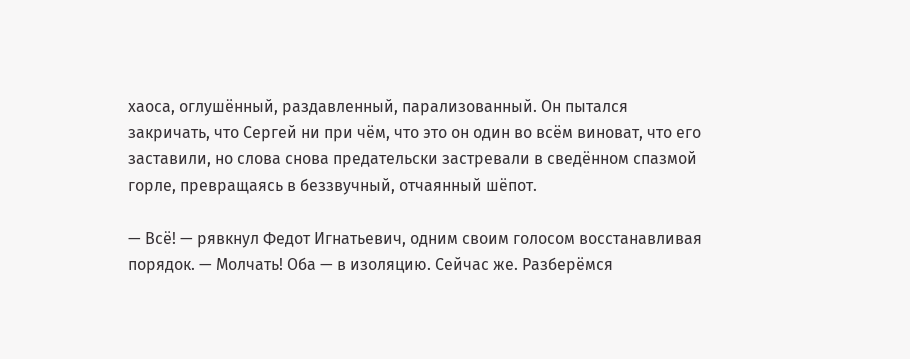хаоса, оглушённый, раздавленный, парализованный. Он пытался закричать, что Сергей ни при чём, что это он один во всём виноват, что его заставили, но слова снова предательски застревали в сведённом спазмой горле, превращаясь в беззвучный, отчаянный шёпот.

— Всё! — рявкнул Федот Игнатьевич, одним своим голосом восстанавливая порядок. — Молчать! Оба — в изоляцию. Сейчас же. Разберёмся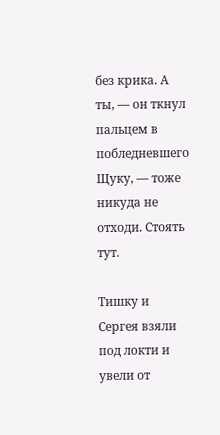без крика. А ты, — он ткнул пальцем в побледневшего Щуку, — тоже никуда не отходи. Стоять тут.

Тишку и Сергея взяли под локти и увели от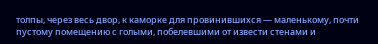толпы, через весь двор, к каморке для провинившихся — маленькому, почти пустому помещению с голыми, побелевшими от извести стенами и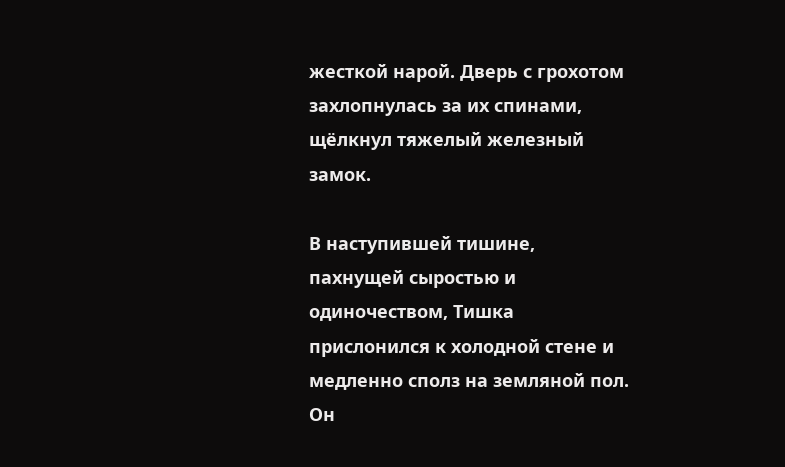жесткой нарой. Дверь с грохотом захлопнулась за их спинами, щёлкнул тяжелый железный замок.

В наступившей тишине, пахнущей сыростью и одиночеством, Тишка прислонился к холодной стене и медленно сполз на земляной пол. Он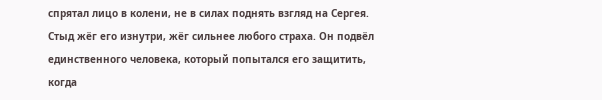спрятал лицо в колени, не в силах поднять взгляд на Сергея. Стыд жёг его изнутри, жёг сильнее любого страха. Он подвёл единственного человека, который попытался его защитить, когда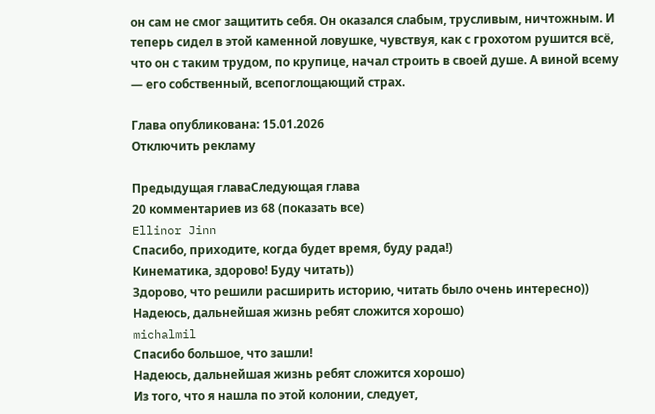он сам не смог защитить себя. Он оказался слабым, трусливым, ничтожным. И теперь сидел в этой каменной ловушке, чувствуя, как с грохотом рушится всё, что он с таким трудом, по крупице, начал строить в своей душе. А виной всему — его собственный, всепоглощающий страх.

Глава опубликована: 15.01.2026
Отключить рекламу

Предыдущая главаСледующая глава
20 комментариев из 68 (показать все)
Ellinor Jinn
Спасибо, приходите, когда будет время, буду рада!)
Кинематика, здорово! Буду читать))
Здорово, что решили расширить историю, читать было очень интересно))
Надеюсь, дальнейшая жизнь ребят сложится хорошо)
michalmil
Спасибо большое, что зашли!
Надеюсь, дальнейшая жизнь ребят сложится хорошо)
Из того, что я нашла по этой колонии, следует,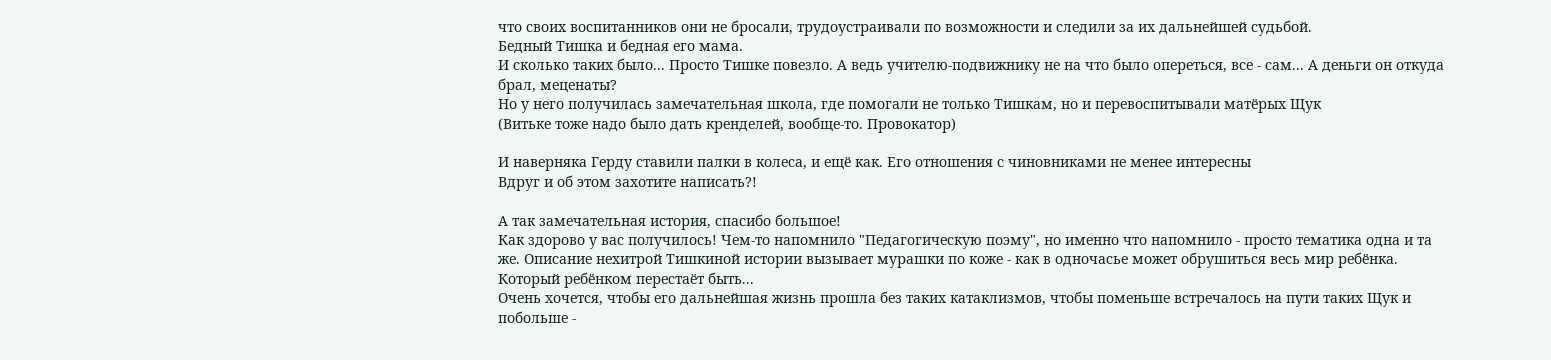что своих воспитанников они не бросали, трудоустраивали по возможности и следили за их дальнейшей судьбой.
Бедный Тишка и бедная его мама.
И сколько таких было... Просто Тишке повезло. А ведь учителю-подвижнику не на что было опереться, все - сам... А деньги он откуда брал, меценаты?
Но у него получилась замечательная школа, где помогали не только Тишкам, но и перевоспитывали матёрых Щук
(Витьке тоже надо было дать кренделей, вообще-то. Провокатор)

И наверняка Герду ставили палки в колеса, и ещё как. Его отношения с чиновниками не менее интересны
Вдруг и об этом захотите написать?!

А так замечательная история, спасибо большое!
Как здорово у вас получилось! Чем-то напомнило "Педагогическую поэму", но именно что напомнило - просто тематика одна и та же. Описание нехитрой Тишкиной истории вызывает мурашки по коже - как в одночасье может обрушиться весь мир ребёнка. Который ребёнком перестаёт быть...
Очень хочется, чтобы его дальнейшая жизнь прошла без таких катаклизмов, чтобы поменьше встречалось на пути таких Щук и побольше -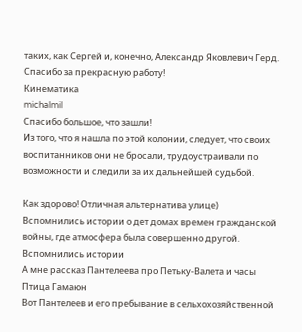таких, как Сергей и, конечно, Александр Яковлевич Герд.
Спасибо за прекрасную работу!
Кинематика
michalmil
Спасибо большое, что зашли!
Из того, что я нашла по этой колонии, следует, что своих воспитанников они не бросали, трудоустраивали по возможности и следили за их дальнейшей судьбой.

Как здорово! Отличная альтернатива улице)
Вспомнились истории о дет домах времен гражданской войны, где атмосфера была совершенно другой.
Вспомнились истории
А мне рассказ Пантелеева про Петьку-Валета и часы
Птица Гамаюн
Вот Пантелеев и его пребывание в сельхохозяйственной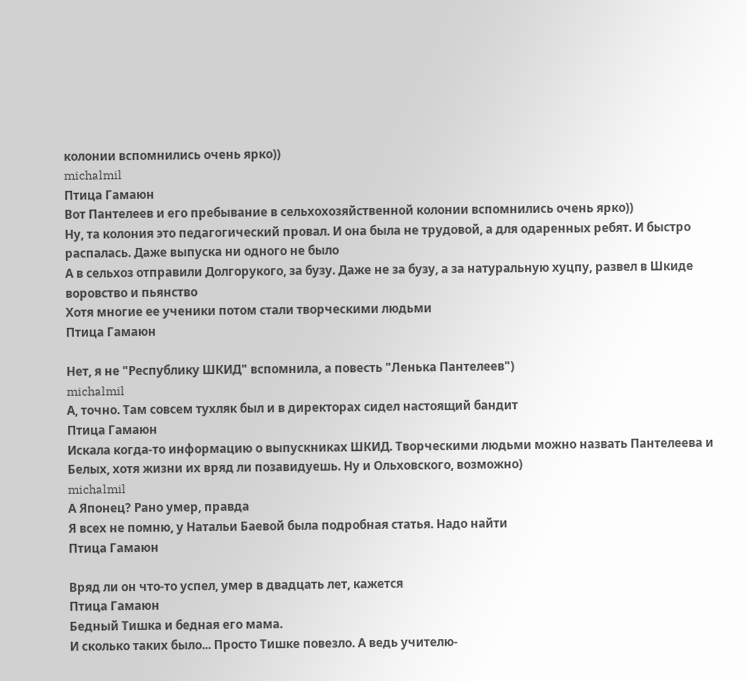колонии вспомнились очень ярко))
michalmil
Птица Гамаюн
Вот Пантелеев и его пребывание в сельхохозяйственной колонии вспомнились очень ярко))
Ну, та колония это педагогический провал. И она была не трудовой, а для одаренных ребят. И быстро распалась. Даже выпуска ни одного не было
А в сельхоз отправили Долгорукого, за бузу. Даже не за бузу, а за натуральную хуцпу, развел в Шкиде воровство и пьянство
Хотя многие ее ученики потом стали творческими людьми
Птица Гамаюн

Нет, я не "Республику ШКИД" вспомнила, а повесть "Ленька Пантелеев")
michalmil
А, точно. Там совсем тухляк был и в директорах сидел настоящий бандит
Птица Гамаюн
Искала когда-то информацию о выпускниках ШКИД. Творческими людьми можно назвать Пантелеева и Белых, хотя жизни их вряд ли позавидуешь. Ну и Ольховского, возможно)
michalmil
А Японец? Рано умер, правда
Я всех не помню, у Натальи Баевой была подробная статья. Надо найти
Птица Гамаюн

Вряд ли он что-то успел, умер в двадцать лет, кажется
Птица Гамаюн
Бедный Тишка и бедная его мама.
И сколько таких было... Просто Тишке повезло. А ведь учителю-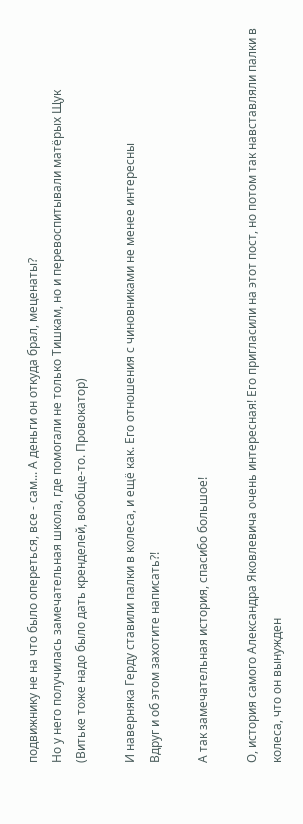подвижнику не на что было опереться, все - сам... А деньги он откуда брал, меценаты?
Но у него получилась замечательная школа, где помогали не только Тишкам, но и перевоспитывали матёрых Щук
(Витьке тоже надо было дать кренделей, вообще-то. Провокатор)

И наверняка Герду ставили палки в колеса, и ещё как. Его отношения с чиновниками не менее интересны
Вдруг и об этом захотите написать?!

А так замечательная история, спасибо большое!

О, история самого Александра Яковлевича очень интересная! Его пригласили на этот пост, но потом так навставляли палки в колеса, что он вынужден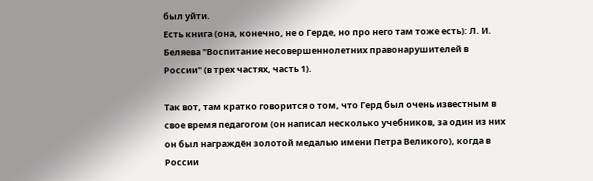был уйти.
Есть книга (она, конечно, не о Герде, но про него там тоже есть): Л. И. Беляева "Воспитание несовершеннолетних правонарушителей в России" (в трех частях, часть 1).

Так вот, там кратко говорится о том, что Герд был очень известным в свое время педагогом (он написал несколько учебников, за один из них он был награждён золотой медалью имени Петра Великого), когда в России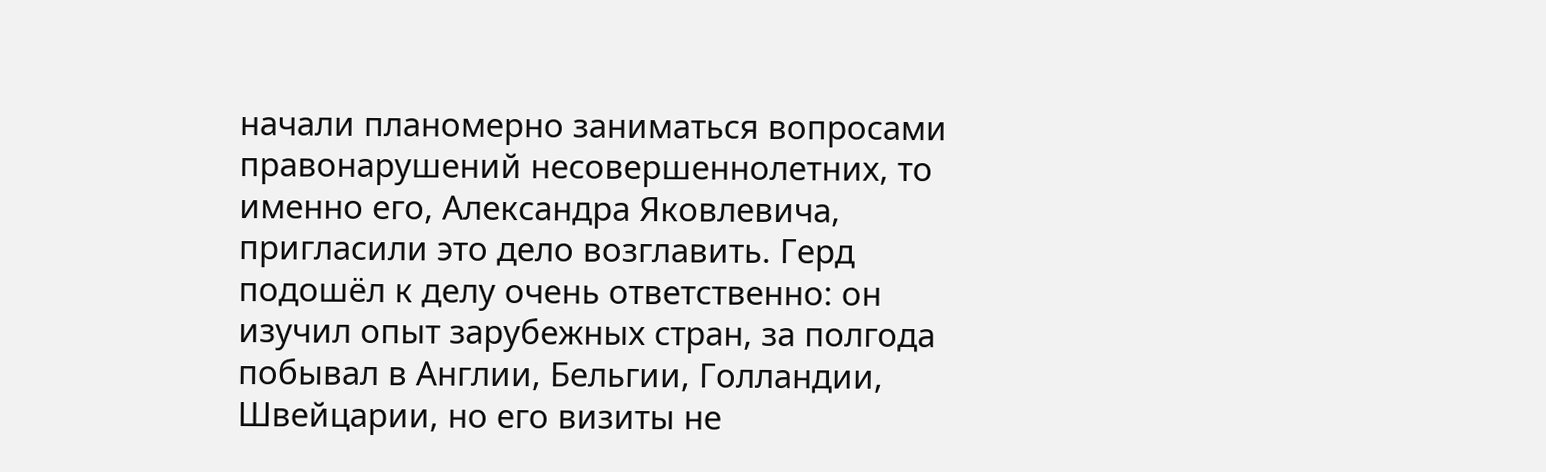начали планомерно заниматься вопросами правонарушений несовершеннолетних, то именно его, Александра Яковлевича, пригласили это дело возглавить. Герд подошёл к делу очень ответственно: он изучил опыт зарубежных стран, за полгода побывал в Англии, Бельгии, Голландии, Швейцарии, но его визиты не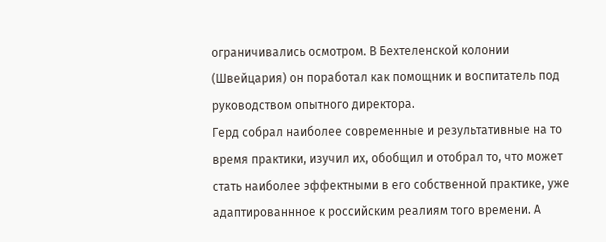ограничивались осмотром. В Бехтеленской колонии (Швейцария) он поработал как помощник и воспитатель под руководством опытного директора.
Герд собрал наиболее современные и результативные на то время практики, изучил их, обобщил и отобрал то, что может стать наиболее эффектными в его собственной практике, уже адаптированнное к российским реалиям того времени. А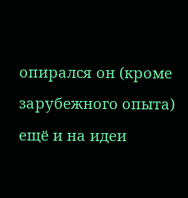опирался он (кроме зарубежного опыта) ещё и на идеи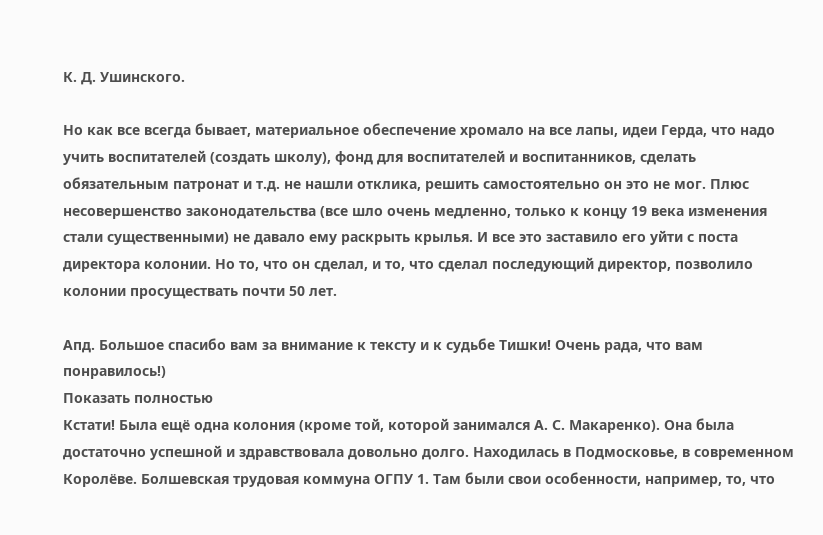К. Д. Ушинского.

Но как все всегда бывает, материальное обеспечение хромало на все лапы, идеи Герда, что надо учить воспитателей (создать школу), фонд для воспитателей и воспитанников, сделать обязательным патронат и т.д. не нашли отклика, решить самостоятельно он это не мог. Плюс несовершенство законодательства (все шло очень медленно, только к концу 19 века изменения стали существенными) не давало ему раскрыть крылья. И все это заставило его уйти с поста директора колонии. Но то, что он сделал, и то, что сделал последующий директор, позволило колонии просуществать почти 50 лет.

Апд. Большое спасибо вам за внимание к тексту и к судьбе Тишки! Очень рада, что вам понравилось!)
Показать полностью
Кстати! Была ещё одна колония (кроме той, которой занимался А. С. Макаренко). Она была достаточно успешной и здравствовала довольно долго. Находилась в Подмосковье, в современном Королёве. Болшевская трудовая коммуна ОГПУ 1. Там были свои особенности, например, то, что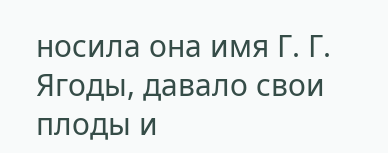носила она имя Г. Г. Ягоды, давало свои плоды и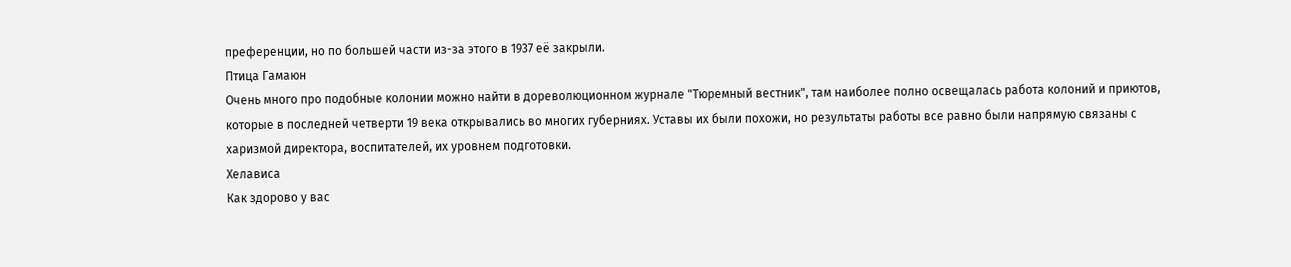преференции, но по большей части из-за этого в 1937 её закрыли.
Птица Гамаюн
Очень много про подобные колонии можно найти в дореволюционном журнале "Тюремный вестник", там наиболее полно освещалась работа колоний и приютов, которые в последней четверти 19 века открывались во многих губерниях. Уставы их были похожи, но результаты работы все равно были напрямую связаны с харизмой директора, воспитателей, их уровнем подготовки.
Хелависа
Как здорово у вас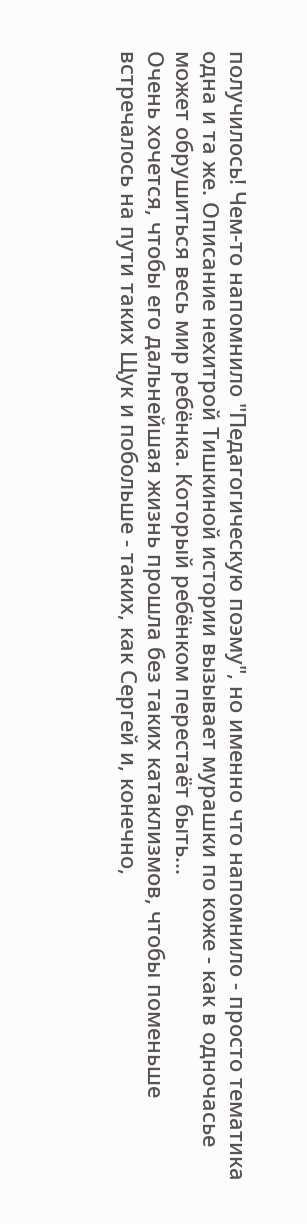получилось! Чем-то напомнило "Педагогическую поэму", но именно что напомнило - просто тематика одна и та же. Описание нехитрой Тишкиной истории вызывает мурашки по коже - как в одночасье может обрушиться весь мир ребёнка. Который ребёнком перестаёт быть...
Очень хочется, чтобы его дальнейшая жизнь прошла без таких катаклизмов, чтобы поменьше встречалось на пути таких Щук и побольше - таких, как Сергей и, конечно,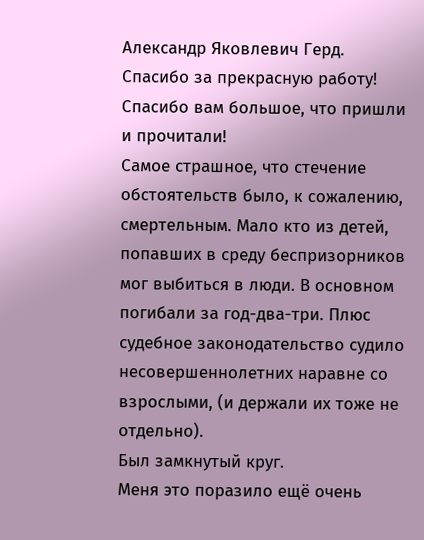Александр Яковлевич Герд.
Спасибо за прекрасную работу!
Спасибо вам большое, что пришли и прочитали!
Самое страшное, что стечение обстоятельств было, к сожалению, смертельным. Мало кто из детей, попавших в среду беспризорников мог выбиться в люди. В основном погибали за год-два-три. Плюс судебное законодательство судило несовершеннолетних наравне со взрослыми, (и держали их тоже не отдельно).
Был замкнутый круг.
Меня это поразило ещё очень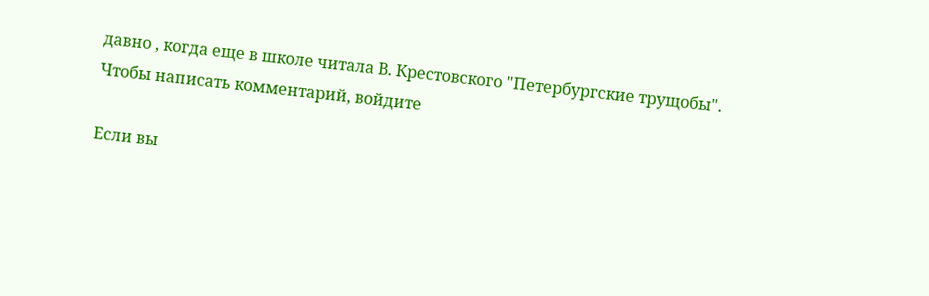давно , когда еще в школе читала В. Крестовского "Петербургские трущобы".
Чтобы написать комментарий, войдите

Если вы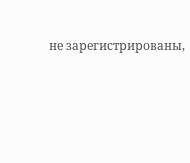не зарегистрированы,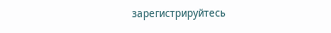зарегистрируйтесь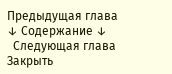Предыдущая глава
↓ Содержание ↓
  Следующая глава
Закрыть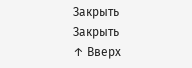Закрыть
Закрыть
↑ Вверх